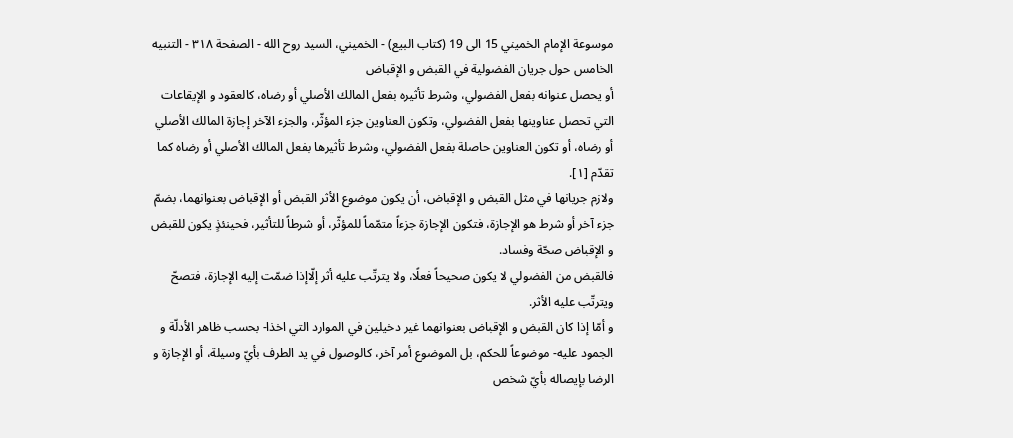موسوعة الإمام الخميني 15 الى 19 (كتاب البيع) - الخميني، السيد روح الله - الصفحة ٣١٨ - التنبيه الخامس حول جريان الفضولية في القبض و الإقباض
أو يحصل عنوانه بفعل الفضولي، وشرط تأثيره بفعل المالك الأصلي أو رضاه، كالعقود و الإيقاعات التي تحصل عناوينها بفعل الفضولي، وتكون العناوين جزء المؤثّر، والجزء الآخر إجازة المالك الأصلي أو رضاه، أو تكون العناوين حاصلة بفعل الفضولي، وشرط تأثيرها بفعل المالك الأصلي أو رضاه كما تقدّم [١].
ولازم جريانها في مثل القبض و الإقباض، أن يكون موضوع الأثر القبض أو الإقباض بعنوانهما، بضمّ جزء آخر أو شرط هو الإجازة، فتكون الإجازة جزءاً متمّماً للمؤثّر، أو شرطاً للتأثير، فحينئذٍ يكون للقبض و الإقباض صحّة وفساد.
فالقبض من الفضولي لا يكون صحيحاً فعلًا، ولا يترتّب عليه أثر إلّاإذا ضمّت إليه الإجازة، فتصحّ ويترتّب عليه الأثر.
و أمّا إذا كان القبض و الإقباض بعنوانهما غير دخيلين في الموارد التي اخذا- بحسب ظاهر الأدلّة و الجمود عليه- موضوعاً للحكم، بل الموضوع أمر آخر، كالوصول في يد الطرف بأيّ وسيلة، أو الإجازة و الرضا بإيصاله بأيّ شخص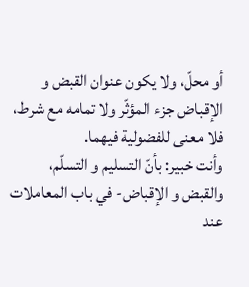أو محلّ، ولا يكون عنوان القبض و الإقباض جزء المؤثّر ولا تمامه مع شرط، فلا معنى للفضولية فيهما.
وأنت خبير: بأنّ التسليم و التسلّم، والقبض و الإقباض- في باب المعاملات عند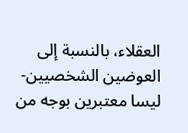العقلاء، بالنسبة إلى العوضين الشخصيين- ليسا معتبرين بوجه من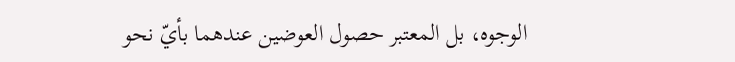الوجوه، بل المعتبر حصول العوضين عندهما بأيّ نحو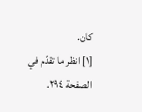كان.
[١] انظر ما تقدّم في الصفحة ٢٩٤.